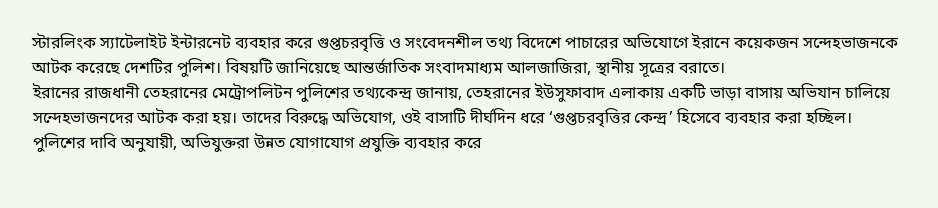স্টারলিংক স্যাটেলাইট ইন্টারনেট ব্যবহার করে গুপ্তচরবৃত্তি ও সংবেদনশীল তথ্য বিদেশে পাচারের অভিযোগে ইরানে কয়েকজন সন্দেহভাজনকে আটক করেছে দেশটির পুলিশ। বিষয়টি জানিয়েছে আন্তর্জাতিক সংবাদমাধ্যম আলজাজিরা, স্থানীয় সূত্রের বরাতে।
ইরানের রাজধানী তেহরানের মেট্রোপলিটন পুলিশের তথ্যকেন্দ্র জানায়, তেহরানের ইউসুফাবাদ এলাকায় একটি ভাড়া বাসায় অভিযান চালিয়ে সন্দেহভাজনদের আটক করা হয়। তাদের বিরুদ্ধে অভিযোগ, ওই বাসাটি দীর্ঘদিন ধরে ‘গুপ্তচরবৃত্তির কেন্দ্র’ হিসেবে ব্যবহার করা হচ্ছিল।
পুলিশের দাবি অনুযায়ী, অভিযুক্তরা উন্নত যোগাযোগ প্রযুক্তি ব্যবহার করে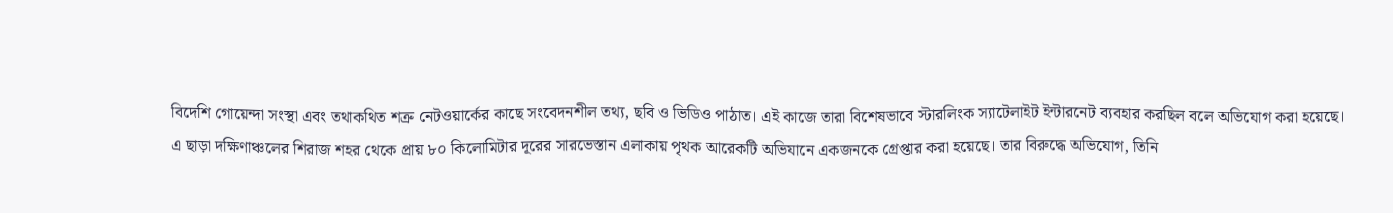বিদেশি গোয়েন্দা সংস্থা এবং তথাকথিত শত্রু নেটওয়ার্কের কাছে সংবেদনশীল তথ্য, ছবি ও ভিডিও পাঠাত। এই কাজে তারা বিশেষভাবে স্টারলিংক স্যাটেলাইট ইন্টারনেট ব্যবহার করছিল বলে অভিযোগ করা হয়েছে।
এ ছাড়া দক্ষিণাঞ্চলের শিরাজ শহর থেকে প্রায় ৮০ কিলোমিটার দূরের সারভেস্তান এলাকায় পৃথক আরেকটি অভিযানে একজনকে গ্রেপ্তার করা হয়েছে। তার বিরুদ্ধে অভিযোগ, তিনি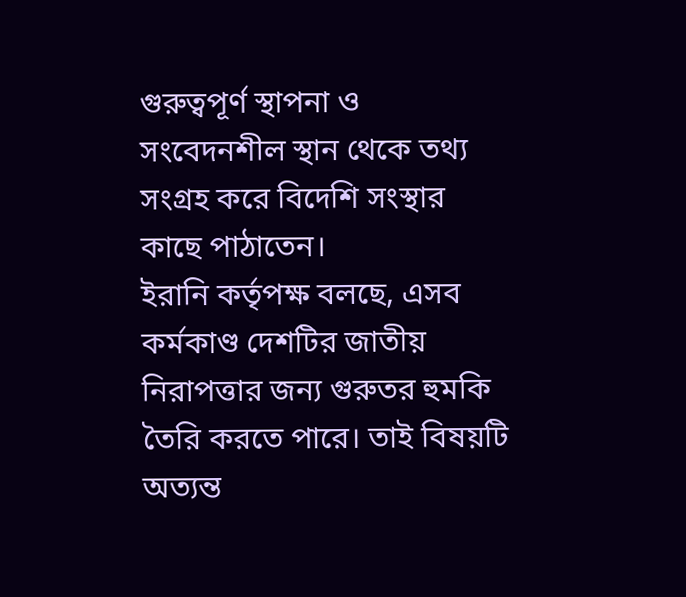গুরুত্বপূর্ণ স্থাপনা ও সংবেদনশীল স্থান থেকে তথ্য সংগ্রহ করে বিদেশি সংস্থার কাছে পাঠাতেন।
ইরানি কর্তৃপক্ষ বলছে, এসব কর্মকাণ্ড দেশটির জাতীয় নিরাপত্তার জন্য গুরুতর হুমকি তৈরি করতে পারে। তাই বিষয়টি অত্যন্ত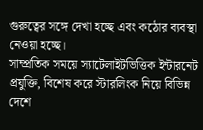গুরুত্বের সঙ্গে দেখা হচ্ছে এবং কঠোর ব্যবস্থা নেওয়া হচ্ছে।
সাম্প্রতিক সময়ে স্যাটেলাইটভিত্তিক ইন্টারনেট প্রযুক্তি, বিশেষ করে স্টারলিংক নিয়ে বিভিন্ন দেশে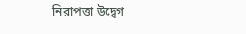নিরাপত্তা উদ্বেগ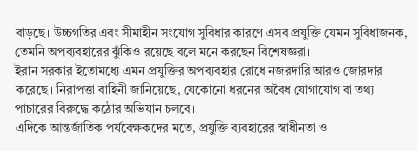বাড়ছে। উচ্চগতির এবং সীমাহীন সংযোগ সুবিধার কারণে এসব প্রযুক্তি যেমন সুবিধাজনক, তেমনি অপব্যবহারের ঝুঁকিও রয়েছে বলে মনে করছেন বিশেষজ্ঞরা।
ইরান সরকার ইতোমধ্যে এমন প্রযুক্তির অপব্যবহার রোধে নজরদারি আরও জোরদার করেছে। নিরাপত্তা বাহিনী জানিয়েছে, যেকোনো ধরনের অবৈধ যোগাযোগ বা তথ্য পাচারের বিরুদ্ধে কঠোর অভিযান চলবে।
এদিকে আন্তর্জাতিক পর্যবেক্ষকদের মতে, প্রযুক্তি ব্যবহারের স্বাধীনতা ও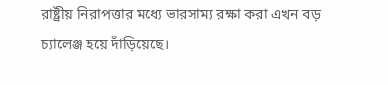রাষ্ট্রীয় নিরাপত্তার মধ্যে ভারসাম্য রক্ষা করা এখন বড় চ্যালেঞ্জ হয়ে দাঁড়িয়েছে।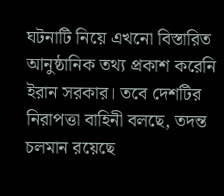ঘটনাটি নিয়ে এখনো বিস্তারিত আনুষ্ঠানিক তথ্য প্রকাশ করেনি ইরান সরকার। তবে দেশটির নিরাপত্তা বাহিনী বলছে, তদন্ত চলমান রয়েছে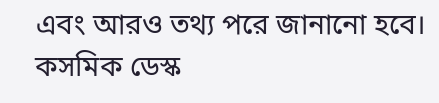এবং আরও তথ্য পরে জানানো হবে।
কসমিক ডেস্ক